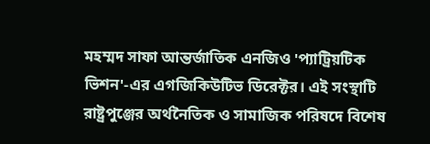মহম্মদ সাফা আন্তর্জাতিক এনজিও 'প্যাট্রিয়টিক ভিশন'-এর এগজিকিউটিভ ডিরেক্টর। এই সংস্থাটি রাষ্ট্রপুঞ্জের অর্থনৈতিক ও সামাজিক পরিষদে বিশেষ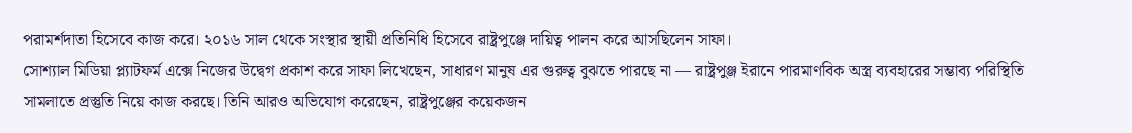পরামর্শদাতা হিসেবে কাজ করে। ২০১৬ সাল থেকে সংস্থার স্থায়ী প্রতিনিধি হিসেবে রাষ্ট্রপুঞ্জে দায়িত্ব পালন করে আসছিলেন সাফা।
সোশ্যাল মিডিয়া প্ল্যাটফর্ম এক্সে নিজের উদ্বেগ প্রকাশ করে সাফা লিখেছেন, সাধারণ মানুষ এর গুরুত্ব বুঝতে পারছে না — রাষ্ট্রপুঞ্জ ইরানে পারমাণবিক অস্ত্র ব্যবহারের সম্ভাব্য পরিস্থিতি সামলাতে প্রস্তুতি নিয়ে কাজ করছে। তিনি আরও অভিযোগ করেছেন, রাষ্ট্রপুঞ্জের কয়েকজন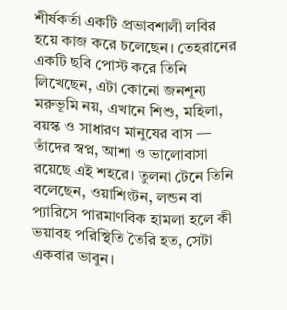শীর্ষকর্তা একটি প্রভাবশালী লবির হয়ে কাজ করে চলেছেন। তেহরানের একটি ছবি পোস্ট করে তিনি লিখেছেন, এটা কোনো জনশূন্য মরুভূমি নয়, এখানে শিশু, মহিলা, বয়স্ক ও সাধারণ মানুষের বাস — তাঁদের স্বপ্ন, আশা ও ভালোবাসা রয়েছে এই শহরে। তুলনা টেনে তিনি বলেছেন, ওয়াশিংটন, লন্ডন বা প্যারিসে পারমাণবিক হামলা হলে কী ভয়াবহ পরিস্থিতি তৈরি হত, সেটা একবার ভাবুন।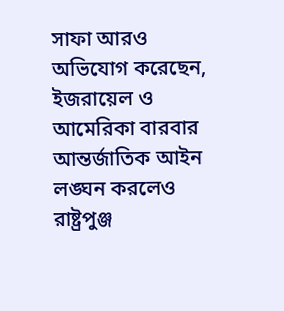সাফা আরও অভিযোগ করেছেন, ইজরায়েল ও আমেরিকা বারবার আন্তর্জাতিক আইন লঙ্ঘন করলেও রাষ্ট্রপুঞ্জ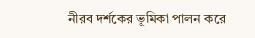নীরব দর্শকের ভূমিকা পালন করে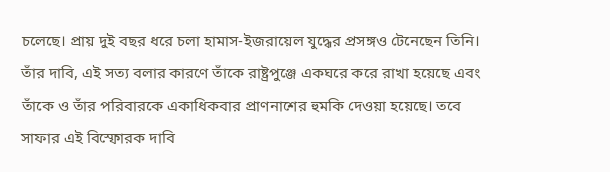চলেছে। প্রায় দুই বছর ধরে চলা হামাস-ইজরায়েল যুদ্ধের প্রসঙ্গও টেনেছেন তিনি। তাঁর দাবি, এই সত্য বলার কারণে তাঁকে রাষ্ট্রপুঞ্জে একঘরে করে রাখা হয়েছে এবং তাঁকে ও তাঁর পরিবারকে একাধিকবার প্রাণনাশের হুমকি দেওয়া হয়েছে। তবে সাফার এই বিস্ফোরক দাবি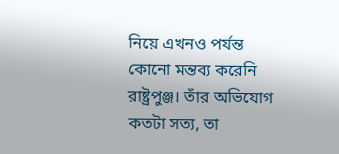নিয়ে এখনও পর্যন্ত কোনো মন্তব্য করেনি রাষ্ট্রপুঞ্জ। তাঁর অভিযোগ কতটা সত্য, তা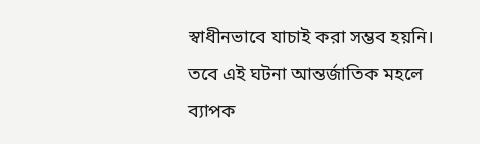স্বাধীনভাবে যাচাই করা সম্ভব হয়নি। তবে এই ঘটনা আন্তর্জাতিক মহলে ব্যাপক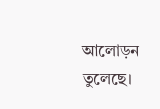আলোড়ন তুলেছে।